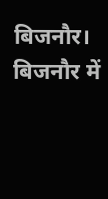बिजनौर। बिजनौर में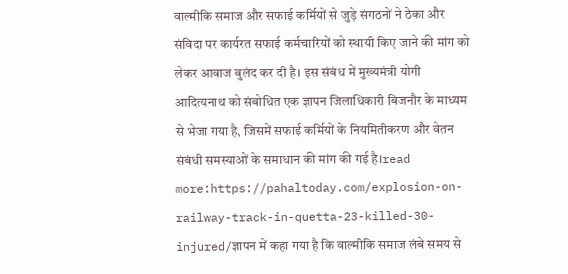वाल्मीकि समाज और सफाई कर्मियों से जुड़े संगठनों ने ठेका और संविदा पर कार्यरत सफाई कर्मचारियों को स्थायी किए जाने की मांग को लेकर आवाज बुलंद कर दी है। इस संबंध में मुख्यमंत्री योगी आदित्यनाथ को संबोधित एक ज्ञापन जिलाधिकारी बिजनौर के माध्यम से भेजा गया है, जिसमें सफाई कर्मियों के नियमितीकरण और वेतन संबंधी समस्याओं के समाधान की मांग की गई है।read more:https://pahaltoday.com/explosion-on-railway-track-in-quetta-23-killed-30-injured/ज्ञापन में कहा गया है कि वाल्मीकि समाज लंबे समय से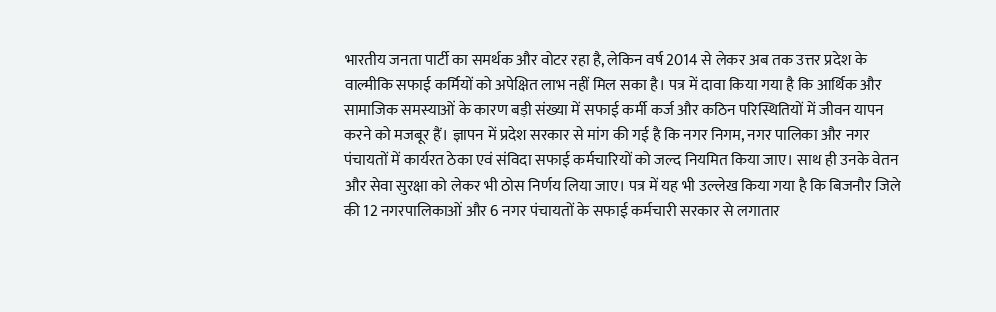भारतीय जनता पार्टी का समर्थक और वोटर रहा है, लेकिन वर्ष 2014 से लेकर अब तक उत्तर प्रदेश के वाल्मीकि सफाई कर्मियों को अपेक्षित लाभ नहीं मिल सका है। पत्र में दावा किया गया है कि आर्थिक और सामाजिक समस्याओं के कारण बड़ी संख्या में सफाई कर्मी कर्ज और कठिन परिस्थितियों में जीवन यापन करने को मजबूर हैं। ज्ञापन में प्रदेश सरकार से मांग की गई है कि नगर निगम, नगर पालिका और नगर पंचायतों में कार्यरत ठेका एवं संविदा सफाई कर्मचारियों को जल्द नियमित किया जाए। साथ ही उनके वेतन और सेवा सुरक्षा को लेकर भी ठोस निर्णय लिया जाए। पत्र में यह भी उल्लेख किया गया है कि बिजनौर जिले की 12 नगरपालिकाओं और 6 नगर पंचायतों के सफाई कर्मचारी सरकार से लगातार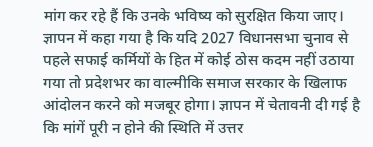मांग कर रहे हैं कि उनके भविष्य को सुरक्षित किया जाए। ज्ञापन में कहा गया है कि यदि 2027 विधानसभा चुनाव से पहले सफाई कर्मियों के हित में कोई ठोस कदम नहीं उठाया गया तो प्रदेशभर का वाल्मीकि समाज सरकार के खिलाफ आंदोलन करने को मजबूर होगा। ज्ञापन में चेतावनी दी गई है कि मांगें पूरी न होने की स्थिति में उत्तर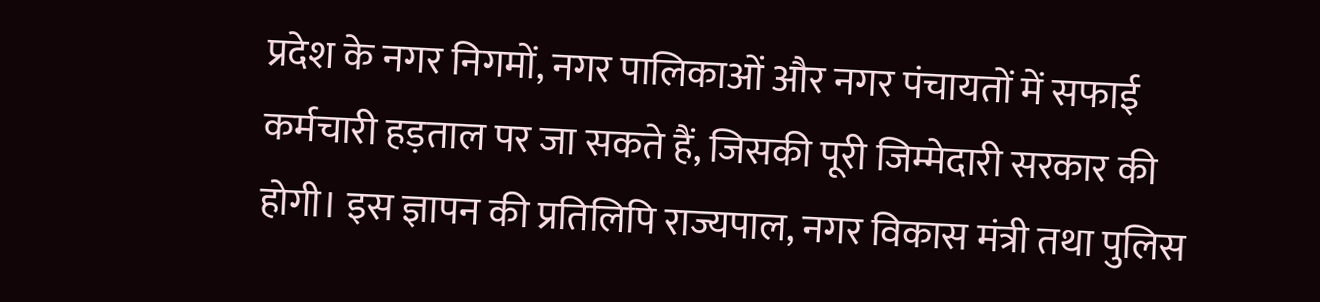प्रदेश के नगर निगमों, नगर पालिकाओं और नगर पंचायतों में सफाई कर्मचारी हड़ताल पर जा सकते हैं, जिसकी पूरी जिम्मेदारी सरकार की होगी। इस ज्ञापन की प्रतिलिपि राज्यपाल, नगर विकास मंत्री तथा पुलिस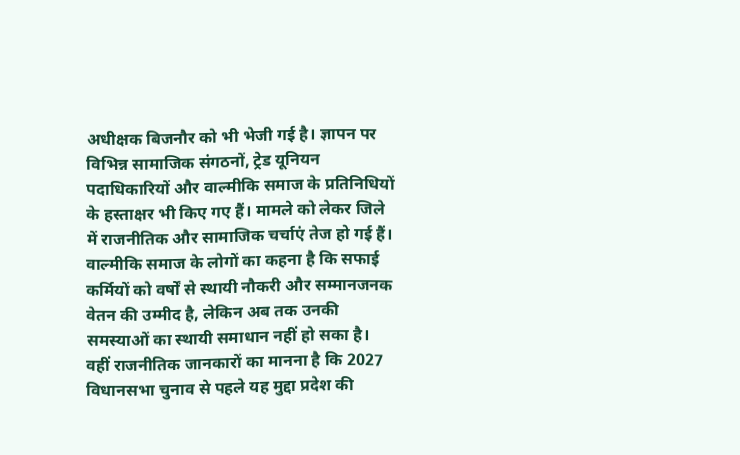अधीक्षक बिजनौर को भी भेजी गई है। ज्ञापन पर विभिन्न सामाजिक संगठनों, ट्रेड यूनियन पदाधिकारियों और वाल्मीकि समाज के प्रतिनिधियों के हस्ताक्षर भी किए गए हैं। मामले को लेकर जिले में राजनीतिक और सामाजिक चर्चाएं तेज हो गई हैं। वाल्मीकि समाज के लोगों का कहना है कि सफाई कर्मियों को वर्षों से स्थायी नौकरी और सम्मानजनक वेतन की उम्मीद है, लेकिन अब तक उनकी समस्याओं का स्थायी समाधान नहीं हो सका है। वहीं राजनीतिक जानकारों का मानना है कि 2027 विधानसभा चुनाव से पहले यह मुद्दा प्रदेश की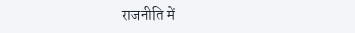राजनीति में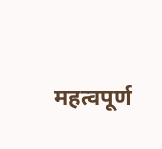महत्वपूर्ण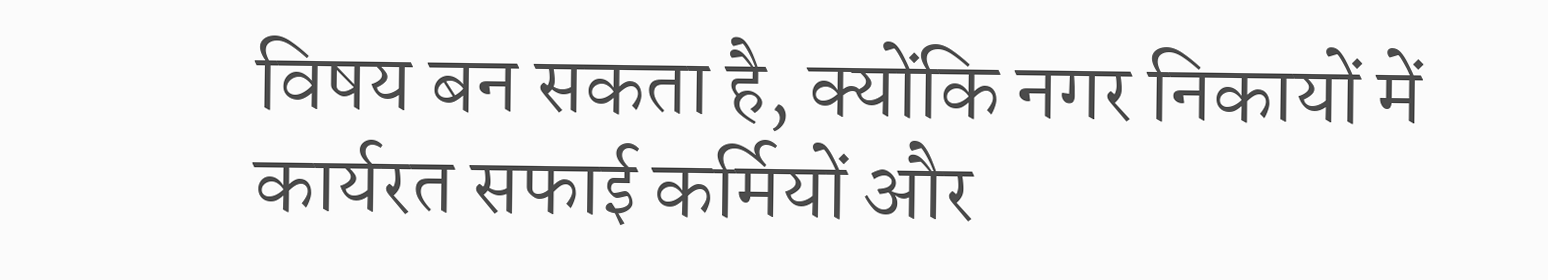विषय बन सकता है, क्योंकि नगर निकायों में कार्यरत सफाई कर्मियों और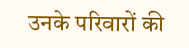उनके परिवारों की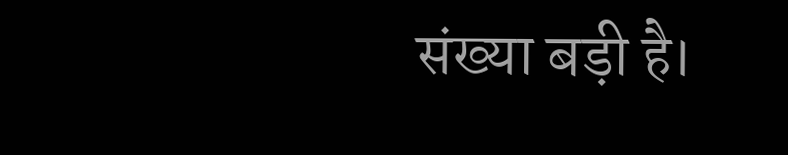संख्या बड़ी है।